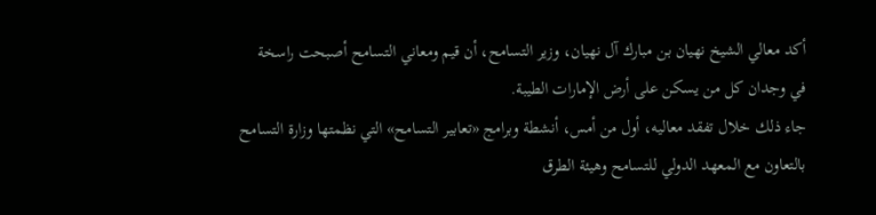أكد معالي الشيخ نهيان بن مبارك آل نهيان، وزير التسامح، أن قيم ومعاني التسامح أصبحت راسخة في وجدان كل من يسكن على أرض الإمارات الطيبة.
جاء ذلك خلال تفقد معاليه، أول من أمس، أنشطة وبرامج «تعابير التسامح» التي نظمتها وزارة التسامح بالتعاون مع المعهد الدولي للتسامح وهيئة الطرق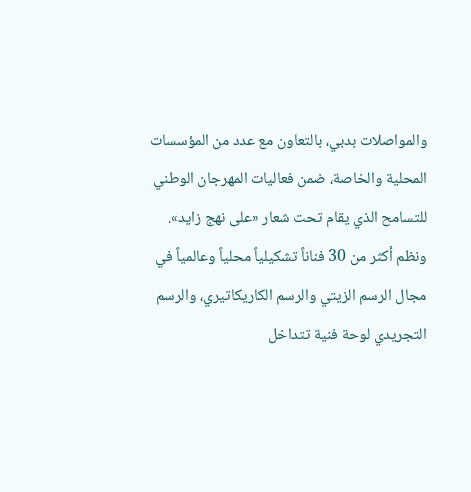والمواصلات بدبي، بالتعاون مع عدد من المؤسسات المحلية والخاصة، ضمن فعاليات المهرجان الوطني للتسامح الذي يقام تحت شعار «على نهج زايد».
ونظم أكثر من 30 فناناً تشكيلياً محلياً وعالمياً في مجال الرسم الزيتي والرسم الكاريكاتيري، والرسم التجريدي لوحة فنية تتداخل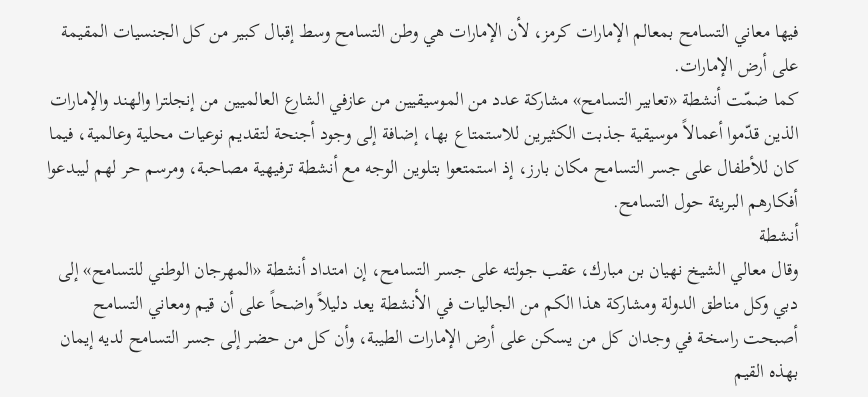فيها معاني التسامح بمعالم الإمارات كرمز، لأن الإمارات هي وطن التسامح وسط إقبال كبير من كل الجنسيات المقيمة على أرض الإمارات.
كما ضمّت أنشطة «تعابير التسامح» مشاركة عدد من الموسيقيين من عازفي الشارع العالميين من إنجلترا والهند والإمارات الذين قدّموا أعمالاً موسيقية جذبت الكثيرين للاستمتاع بها، إضافة إلى وجود أجنحة لتقديم نوعيات محلية وعالمية، فيما كان للأطفال على جسر التسامح مكان بارز، إذ استمتعوا بتلوين الوجه مع أنشطة ترفيهية مصاحبة، ومرسم حر لهم ليبدعوا أفكارهم البريئة حول التسامح.
أنشطة
وقال معالي الشيخ نهيان بن مبارك، عقب جولته على جسر التسامح، إن امتداد أنشطة «المهرجان الوطني للتسامح» إلى دبي وكل مناطق الدولة ومشاركة هذا الكم من الجاليات في الأنشطة يعد دليلاً واضحاً على أن قيم ومعاني التسامح أصبحت راسخة في وجدان كل من يسكن على أرض الإمارات الطيبة، وأن كل من حضر إلى جسر التسامح لديه إيمان بهذه القيم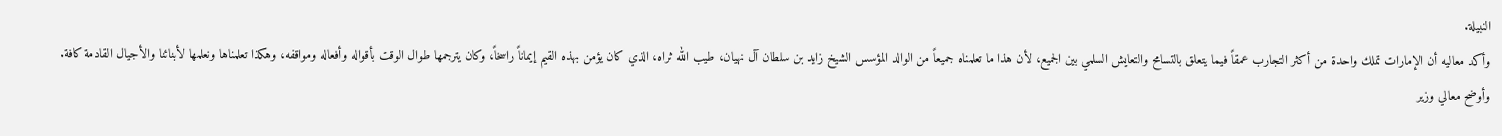النبيلة.
وأكد معاليه أن الإمارات تملك واحدة من أكثر التجارب عمقاً فيما يتعلق بالتسامح والتعايش السلمي بين الجميع، لأن هذا ما تعلمناه جميعاً من الوالد المؤسس الشيخ زايد بن سلطان آل نهيان، طيب الله ثراه، الذي كان يؤمن بهذه القيم إيماناً راسخاً، وكان يترجمها طوال الوقت بأقواله وأفعاله ومواقفه، وهكذا تعلمناها ونعلمها لأبنائنا والأجيال القادمة كافة.
وأوضح معالي وزير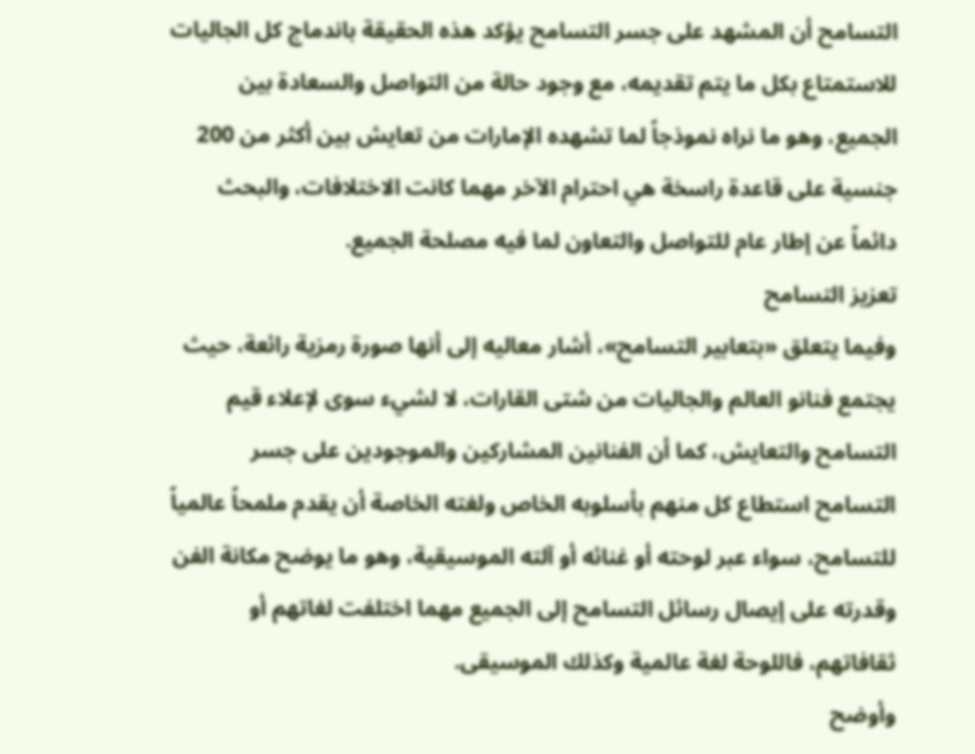التسامح أن المشهد على جسر التسامح يؤكد هذه الحقيقة باندماج كل الجاليات للاستمتاع بكل ما يتم تقديمه، مع وجود حالة من التواصل والسعادة بين الجميع، وهو ما نراه نموذجاً لما تشهده الإمارات من تعايش بين أكثر من 200 جنسية على قاعدة راسخة هي احترام الآخر مهما كانت الاختلافات، والبحث دائماً عن إطار عام للتواصل والتعاون لما فيه مصلحة الجميع.
تعزيز التسامح
وفيما يتعلق «بتعابير التسامح»، أشار معاليه إلى أنها صورة رمزية رائعة، حيث يجتمع فنانو العالم والجاليات من شتى القارات، لا لشيء سوى لإعلاء قيم التسامح والتعايش، كما أن الفنانين المشاركين والموجودين على جسر التسامح استطاع كل منهم بأسلوبه الخاص ولغته الخاصة أن يقدم ملمحاً عالمياً للتسامح، سواء عبر لوحته أو غنائه أو آلته الموسيقية، وهو ما يوضح مكانة الفن وقدرته على إيصال رسائل التسامح إلى الجميع مهما اختلفت لغاتهم أو ثقافاتهم، فاللوحة لغة عالمية وكذلك الموسيقى.
وأوضح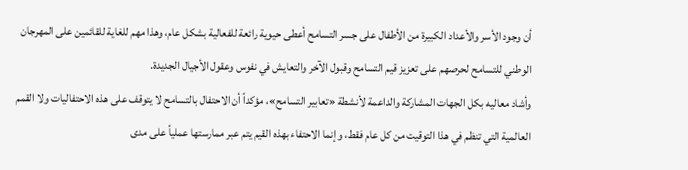أن وجود الأسر والأعداد الكبيرة من الأطفال على جسر التسامح أعطى حيوية رائعة للفعالية بشكل عام، وهذا مهم للغاية للقائمين على المهرجان الوطني للتسامح لحرصهم على تعزيز قيم التسامح وقبول الآخر والتعايش في نفوس وعقول الأجيال الجديدة.
وأشاد معاليه بكل الجهات المشاركة والداعمة لأنشطة «تعابير التسامح»، مؤكداً أن الاحتفال بالتسامح لا يتوقف على هذه الاحتفاليات ولا القمم العالمية التي تنظم في هذا التوقيت من كل عام فقط، وإنما الاحتفاء بهذه القيم يتم عبر ممارستها عملياً على مدى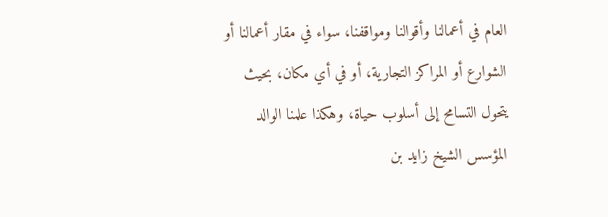العام في أعمالنا وأقوالنا ومواقفنا، سواء في مقار أعمالنا أو الشوارع أو المراكز التجارية، أو في أي مكان، بحيث يتحول التسامح إلى أسلوب حياة، وهكذا علمنا الوالد المؤسس الشيخ زايد بن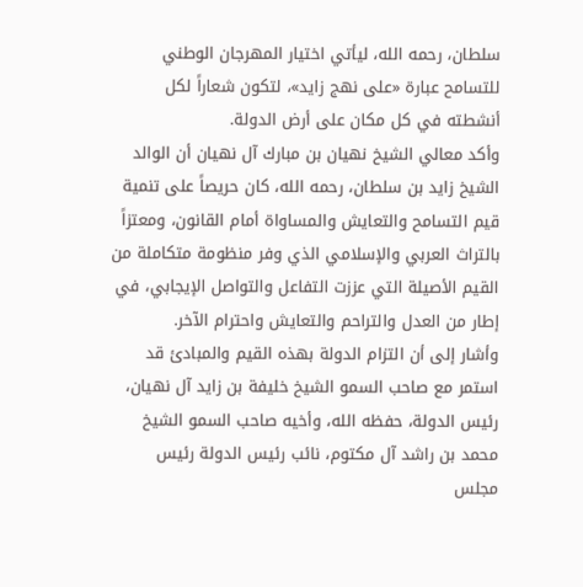سلطان، رحمه الله، ليأتي اختيار المهرجان الوطني للتسامح عبارة «على نهج زايد»، لتكون شعاراً لكل أنشطته في كل مكان على أرض الدولة.
وأكد معالي الشيخ نهيان بن مبارك آل نهيان أن الوالد الشيخ زايد بن سلطان، رحمه الله، كان حريصاً على تنمية قيم التسامح والتعايش والمساواة أمام القانون، ومعتزاً بالتراث العربي والإسلامي الذي وفر منظومة متكاملة من القيم الأصيلة التي عززت التفاعل والتواصل الإيجابي، في إطار من العدل والتراحم والتعايش واحترام الآخر.
وأشار إلى أن التزام الدولة بهذه القيم والمبادئ قد استمر مع صاحب السمو الشيخ خليفة بن زايد آل نهيان، رئيس الدولة، حفظه الله، وأخيه صاحب السمو الشيخ محمد بن راشد آل مكتوم، نائب رئيس الدولة رئيس مجلس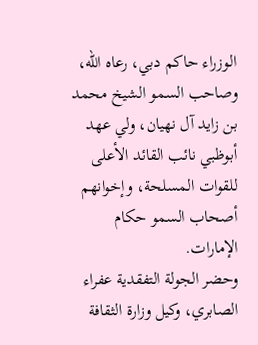الوزراء حاكم دبي، رعاه الله، وصاحب السمو الشيخ محمد بن زايد آل نهيان، ولي عهد أبوظبي نائب القائد الأعلى للقوات المسلحة، وإخوانهم أصحاب السمو حكام الإمارات.
وحضر الجولة التفقدية عفراء الصابري، وكيل وزارة الثقافة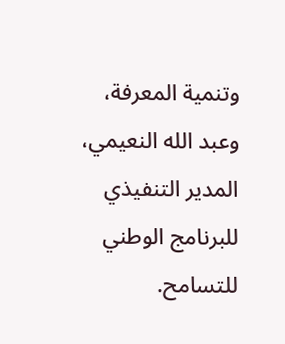وتنمية المعرفة، وعبد الله النعيمي، المدير التنفيذي للبرنامج الوطني للتسامح.